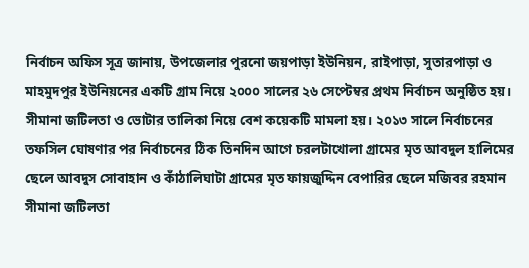নির্বাচন অফিস সূত্র জানায়, উপজেলার পুরনো জয়পাড়া ইউনিয়ন, রাইপাড়া, সুতারপাড়া ও মাহমুদপুর ইউনিয়নের একটি গ্রাম নিয়ে ২০০০ সালের ২৬ সেপ্টেম্বর প্রথম নির্বাচন অনুষ্ঠিত হয়। সীমানা জটিলতা ও ভোটার তালিকা নিয়ে বেশ কয়েকটি মামলা হয়। ২০১৩ সালে নির্বাচনের তফসিল ঘোষণার পর নির্বাচনের ঠিক তিনদিন আগে চরলটাখোলা গ্রামের মৃত আবদুল হালিমের ছেলে আবদুস সোবাহান ও কাঁঠালিঘাটা গ্রামের মৃত ফায়জুদ্দিন বেপারির ছেলে মজিবর রহমান সীমানা জটিলতা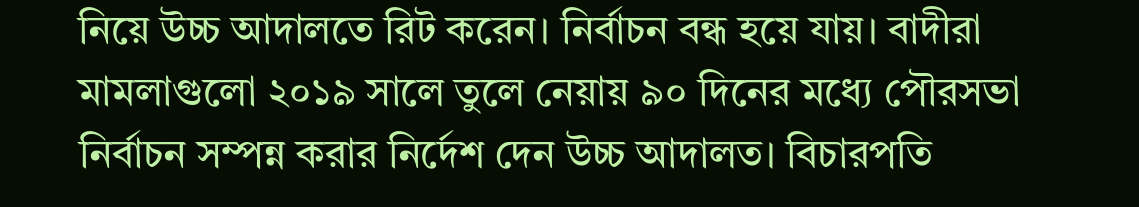নিয়ে উচ্চ আদালতে রিট করেন। নির্বাচন বন্ধ হয়ে যায়। বাদীরা মামলাগুলো ২০১৯ সালে তুলে নেয়ায় ৯০ দিনের মধ্যে পৌরসভা নির্বাচন সম্পন্ন করার নির্দেশ দেন উচ্চ আদালত। বিচারপতি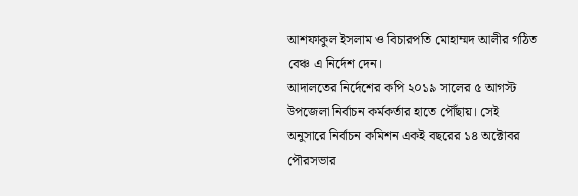আশফাকুল ইসলাম ও বিচারপতি মোহাম্মদ আলীর গঠিত বেঞ্চ এ নির্দেশ দেন।
আদালতের নির্দেশের কপি ২০১৯ সালের ৫ আগস্ট উপজেলা নির্বাচন কর্মকর্তার হাতে পৌঁছায়। সেই অনুসারে নির্বাচন কমিশন একই বছরের ১৪ অক্টোবর পৌরসভার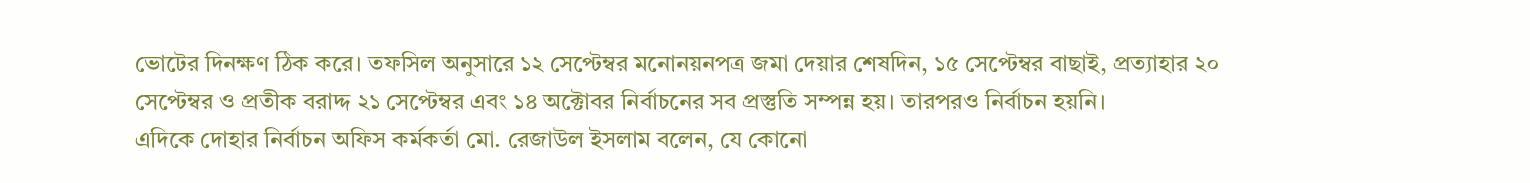ভোটের দিনক্ষণ ঠিক করে। তফসিল অনুসারে ১২ সেপ্টেম্বর মনোনয়নপত্র জমা দেয়ার শেষদিন, ১৫ সেপ্টেম্বর বাছাই, প্রত্যাহার ২০ সেপ্টেম্বর ও প্রতীক বরাদ্দ ২১ সেপ্টেম্বর এবং ১৪ অক্টোবর নির্বাচনের সব প্রস্তুতি সম্পন্ন হয়। তারপরও নির্বাচন হয়নি।
এদিকে দোহার নির্বাচন অফিস কর্মকর্তা মো. রেজাউল ইসলাম বলেন, যে কোনো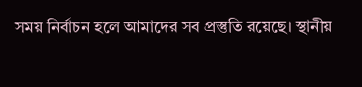সময় নির্বাচন হলে আমাদের সব প্রস্তুতি রয়েছে। স্থানীয়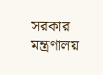সরকার মন্ত্রণালয়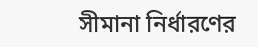সীমানা নির্ধারণের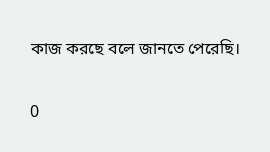কাজ করছে বলে জানতে পেরেছি।

0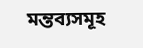মন্তব্যসমূহ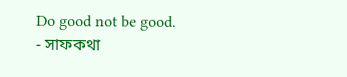Do good not be good.
- সাফকথা